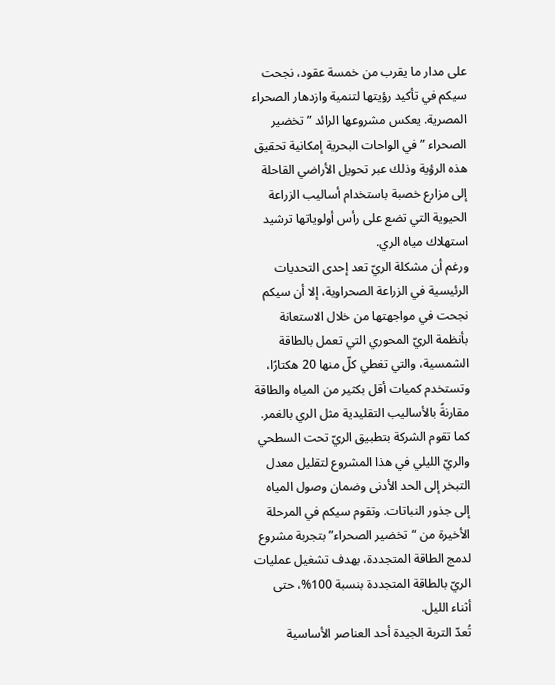على مدار ما يقرب من خمسة عقود، نجحت سيكم في تأكيد رؤيتها لتنمية وازدهار الصحراء المصرية. يعكس مشروعها الرائد ” تخضير الصحراء ” في الواحات البحرية إمكانية تحقيق هذه الرؤية وذلك عبر تحويل الأراضي القاحلة إلى مزارع خصبة باستخدام أساليب الزراعة الحيوية التي تضع على رأس أولوياتها ترشيد استهلاك مياه الري.
ورغم أن مشكلة الريّ تعد إحدى التحديات الرئيسية في الزراعة الصحراوية، إلا أن سيكم نجحت في مواجهتها من خلال الاستعانة بأنظمة الريّ المحوري التي تعمل بالطاقة الشمسية، والتي تغطي كلّ منها 20 هكتارًا، وتستخدم كميات أقل بكثير من المياه والطاقة مقارنةً بالأساليب التقليدية مثل الري بالغمر. كما تقوم الشركة بتطبيق الريّ تحت السطحي والريّ الليلي في هذا المشروع لتقليل معدل التبخر إلى الحد الأدنى وضمان وصول المياه إلى جذور النباتات. وتقوم سيكم في المرحلة الأخيرة من “تخضير الصحراء” بتجربة مشروع لدمج الطاقة المتجددة، بهدف تشغيل عمليات الريّ بالطاقة المتجددة بنسبة 100%، حتى أثناء الليل.
تُعدّ التربة الجيدة أحد العناصر الأساسية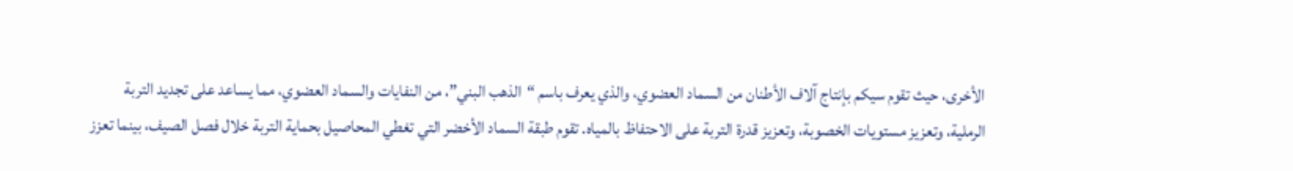الأخرى، حيث تقوم سيكم بإنتاج آلاف الأطنان من السماد العضوي، والذي يعرف باسم “الذهب البني”، من النفايات والسماد العضوي، مما يساعد على تجديد التربة الرملية، وتعزيز مستويات الخصوبة، وتعزيز قدرة التربة على الاحتفاظ بالمياه. تقوم طبقة السماد الأخضر التي تغطي المحاصيل بحماية التربة خلال فصل الصيف، بينما تعزز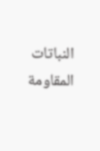النباتات المقاومة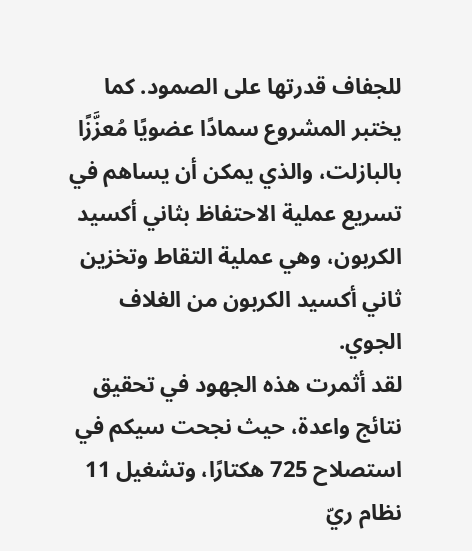للجفاف قدرتها على الصمود. كما يختبر المشروع سمادًا عضويًا مُعزَّزًا بالبازلت، والذي يمكن أن يساهم في تسريع عملية الاحتفاظ بثاني أكسيد الكربون، وهي عملية التقاط وتخزين ثاني أكسيد الكربون من الغلاف الجوي.
لقد أثمرت هذه الجهود في تحقيق نتائج واعدة، حيث نجحت سيكم في استصلاح 725 هكتارًا، وتشغيل 11 نظام ريّ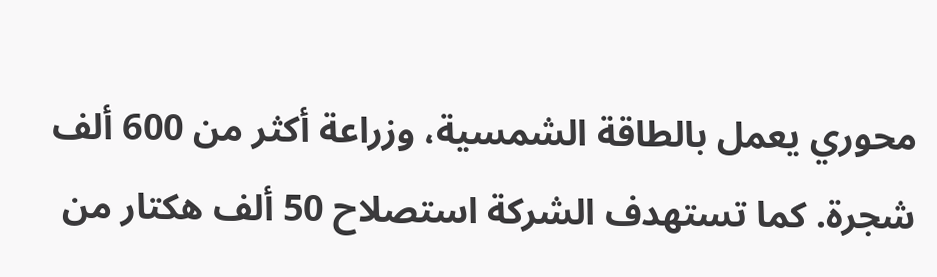محوري يعمل بالطاقة الشمسية، وزراعة أكثر من 600 ألف شجرة. كما تستهدف الشركة استصلاح 50 ألف هكتار من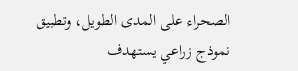الصحراء على المدى الطويل، وتطبيق نموذج زراعي يستهدف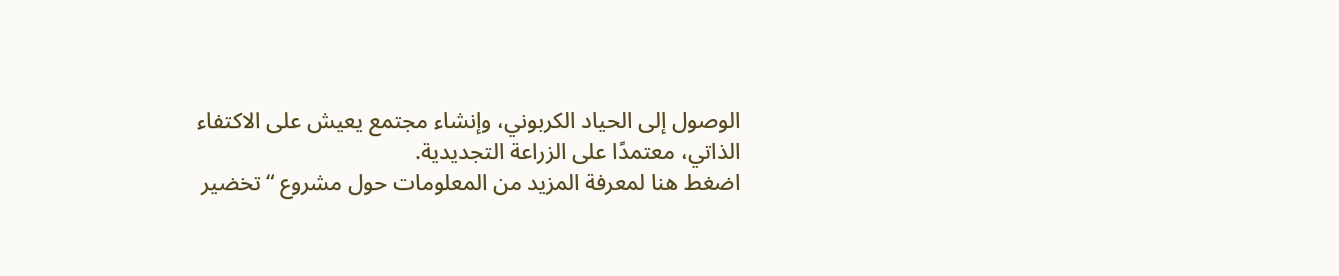الوصول إلى الحياد الكربوني، وإنشاء مجتمع يعيش على الاكتفاء الذاتي، معتمدًا على الزراعة التجديدية.
اضغط هنا لمعرفة المزيد من المعلومات حول مشروع “تخضير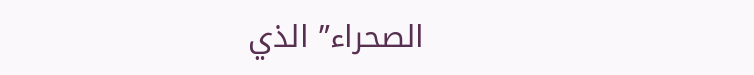الصحراء” الذي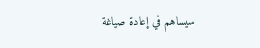سيساهم في إعادة صياغة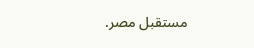مستقبل مصر.